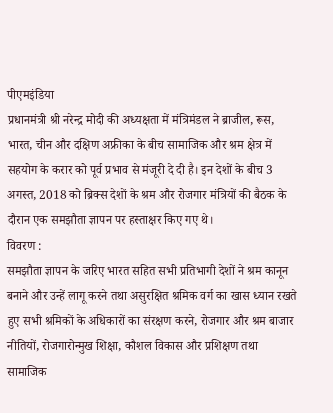पीएमइंडिया
प्रधानमंत्री श्री नरेन्द्र मोदी की अध्यक्षता में मंत्रिमंडल ने ब्राजील, रूस, भारत, चीन और दक्षिण अफ्रीका के बीच सामाजिक और श्रम क्षेत्र में सहयोग के करार को पूर्व प्रभाव से मंजूरी दे दी है। इन देशों के बीच 3 अगस्त, 2018 को ब्रिक्स देशों के श्रम और रोजगार मंत्रियों की बैठक के दौरान एक समझौता ज्ञापन पर हस्ताक्षर किए गए थे।
विवरण :
समझौता ज्ञापन के जरिए भारत सहित सभी प्रतिभागी देशों ने श्रम कानून बनाने और उन्हें लागू करने तथा असुरक्षित श्रमिक वर्ग का खास ध्यान रखते हुए सभी श्रमिकों के अधिकारों का संरक्षण करने, रोजगार और श्रम बाजार नीतियों, रोजगारोन्मुख शिक्षा, कौशल विकास और प्रशिक्षण तथा सामाजिक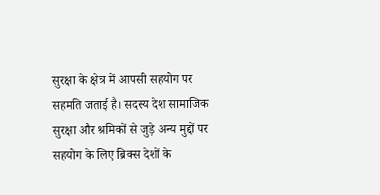सुरक्षा के क्षेत्र में आपसी सहयोग पर सहमति जताई है। सदस्य देश सामाजिक सुरक्षा और श्रमिकों से जुड़े अन्य मुद्दों पर सहयोग के लिए ब्रिक्स देशों के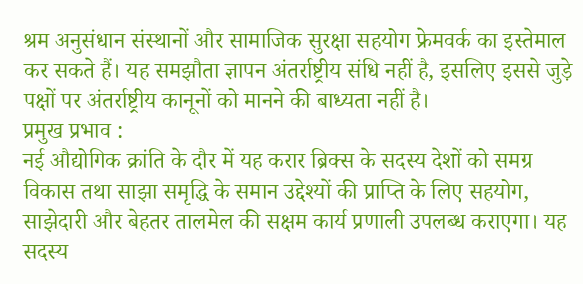श्रम अनुसंधान संस्थानों और सामाजिक सुरक्षा सहयोग फ्रेमवर्क का इस्तेमाल कर सकते हैं। यह समझौता ज्ञापन अंतर्राष्ट्रीय संधि नहीं है, इसलिए इससे जुड़े पक्षों पर अंतर्राष्ट्रीय कानूनों को मानने की बाध्यता नहीं है।
प्रमुख प्रभाव :
नई औद्योगिक क्रांति के दौर में यह करार ब्रिक्स के सदस्य देशों को समग्र विकास तथा साझा समृद्धि के समान उद्देश्यों की प्राप्ति के लिए सहयोग, साझेदारी और बेहतर तालमेल की सक्षम कार्य प्रणाली उपलब्ध कराएगा। यह सदस्य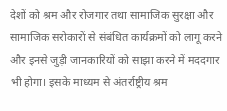देशों को श्रम और रोजगार तथा सामाजिक सुरक्षा और सामाजिक सरोकारों से संबंधित कार्यक्रमों को लागू करने और इनसे जुड़ी जानकारियों को साझा करने में मददगार भी होगा। इसके माध्यम से अंतर्राष्ट्रीय श्रम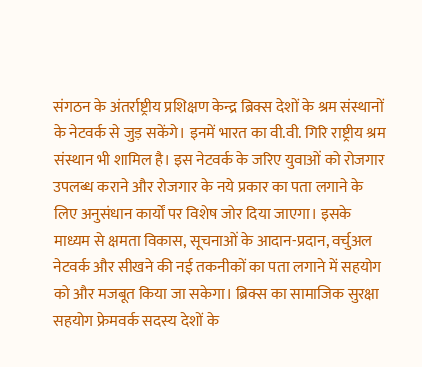संगठन के अंतर्राष्ट्रीय प्रशिक्षण केन्द्र ब्रिक्स देशों के श्रम संस्थानों के नेटवर्क से जुड़ सकेंगे। इनमें भारत का वी.वी. गिरि राष्ट्रीय श्रम संस्थान भी शामिल है। इस नेटवर्क के जरिए युवाओं को रोजगार उपलब्ध कराने और रोजगार के नये प्रकार का पता लगाने के लिए अनुसंधान कार्यों पर विशेष जोर दिया जाएगा। इसके माध्यम से क्षमता विकास, सूचनाओं के आदान-प्रदान, वर्चुअल नेटवर्क और सीखने की नई तकनीकों का पता लगाने में सहयोग को और मजबूत किया जा सकेगा। ब्रिक्स का सामाजिक सुरक्षा सहयोग फ्रेमवर्क सदस्य देशों के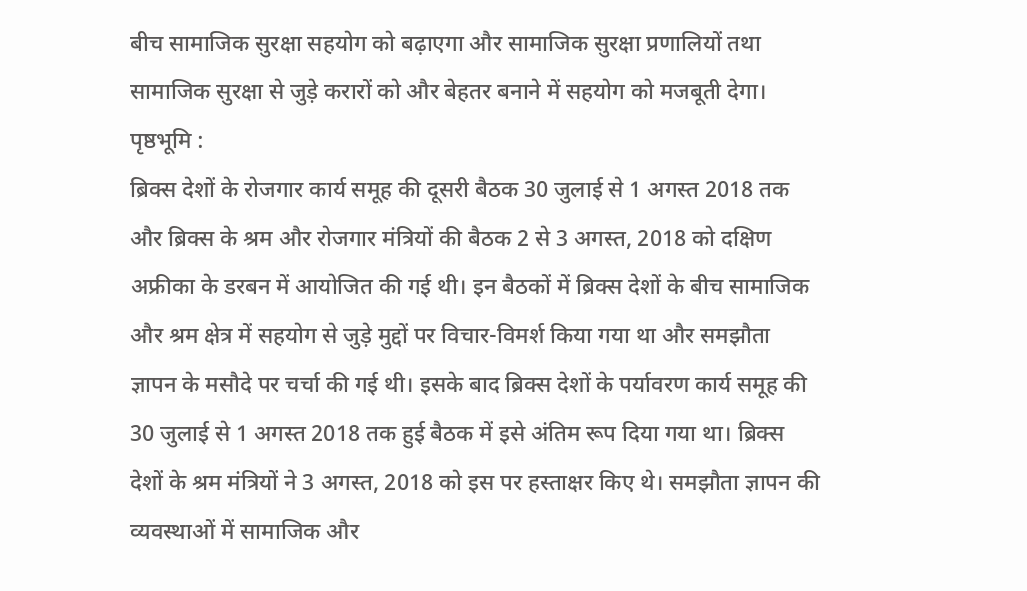बीच सामाजिक सुरक्षा सहयोग को बढ़ाएगा और सामाजिक सुरक्षा प्रणालियों तथा सामाजिक सुरक्षा से जुड़े करारों को और बेहतर बनाने में सहयोग को मजबूती देगा।
पृष्ठभूमि :
ब्रिक्स देशों के रोजगार कार्य समूह की दूसरी बैठक 30 जुलाई से 1 अगस्त 2018 तक और ब्रिक्स के श्रम और रोजगार मंत्रियों की बैठक 2 से 3 अगस्त, 2018 को दक्षिण अफ्रीका के डरबन में आयोजित की गई थी। इन बैठकों में ब्रिक्स देशों के बीच सामाजिक और श्रम क्षेत्र में सहयोग से जुड़े मुद्दों पर विचार-विमर्श किया गया था और समझौता ज्ञापन के मसौदे पर चर्चा की गई थी। इसके बाद ब्रिक्स देशों के पर्यावरण कार्य समूह की 30 जुलाई से 1 अगस्त 2018 तक हुई बैठक में इसे अंतिम रूप दिया गया था। ब्रिक्स देशों के श्रम मंत्रियों ने 3 अगस्त, 2018 को इस पर हस्ताक्षर किए थे। समझौता ज्ञापन की व्यवस्थाओं में सामाजिक और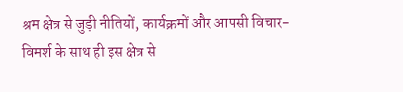श्रम क्षेत्र से जुड़ी नीतियों, कार्यक्रमों और आपसी विचार-विमर्श के साथ ही इस क्षेत्र से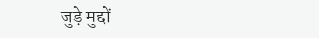जुड़े मुद्दों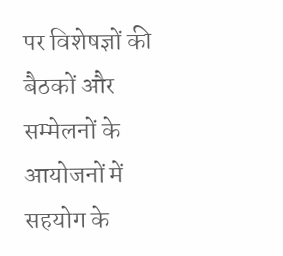पर विशेषज्ञों की बैठकों और सम्मेलनों के आयोजनों में सहयोग के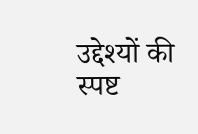उद्देश्यों की स्पष्ट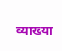व्याख्या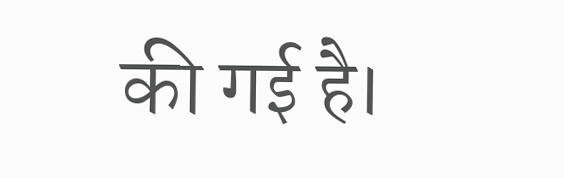की गई है।